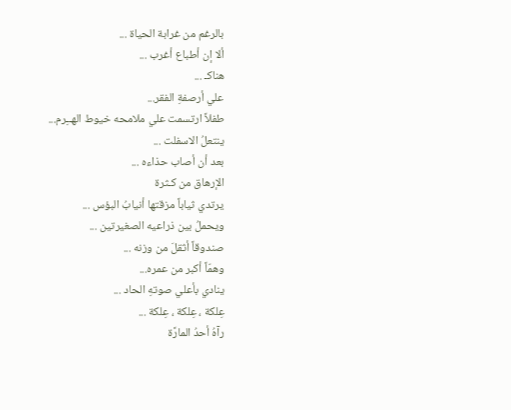بالرغم من غرابة الحياة ...
ألا إن أطباع أغرب ...
هناكـ ...
علي أرصفةِ الفقر...
طفلاً ارتسمت علي ملامحه خيوط الهــِرم...
ينتعلُ الاسفلت ...
بعد أن أصاب حذاءه ...
الإرهاق من كـثرة
يرتدي ثياباً مزقتها أنيابُ البؤس ...
ويحملُ بين ذراعيه الصغيرتين ...
صندوقاً أثقلَ من وزنه ...
وهمّاً أكبر من عمره...
ينادي بأعلي صوتهِ الحاد ...
عِلكة ، عِلكة ، عِلكة ...
رآهُ أحدُ المارَّة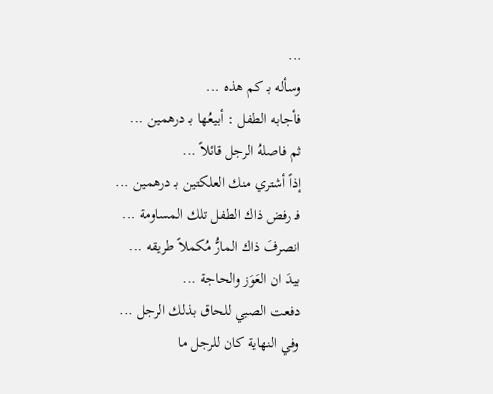...
وسأله بـ كم هذه ...
فأجابه الطفل : أبيعُها بـ درهمين ...
ثم فاصلهُ الرجل قائلاً ...
إذاً أشتري منك العلكتين بـ درهمين ...
فـ رفض ذاك الطفل تلك المساومة ...
انصرفَ ذاك المارُّ مُكملاً طريقه ...
بيدَ ان العَوَز والحاجة ...
دفعت الصبي للحاق بذلك الرجل ...
وفي النهاية كان للرجل ما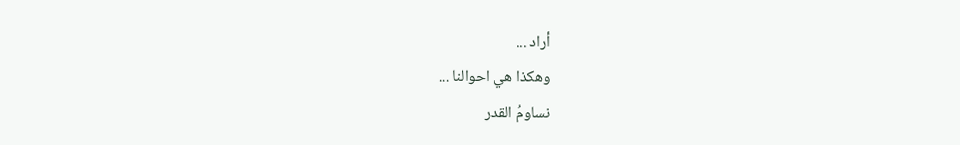أراد ...
وهكذا هي احوالنا ...
نساومُ القدر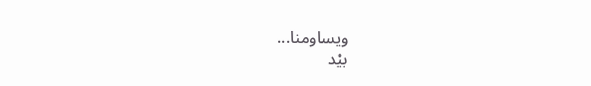ويساومنا...
بيْد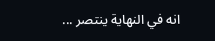انه في النهاية ينتصر ...